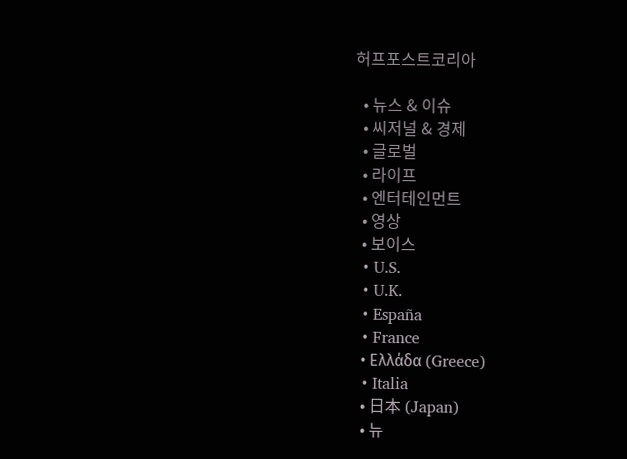허프포스트코리아

  • 뉴스 & 이슈
  • 씨저널 & 경제
  • 글로벌
  • 라이프
  • 엔터테인먼트
  • 영상
  • 보이스
  • U.S.
  • U.K.
  • España
  • France
  • Ελλάδα (Greece)
  • Italia
  • 日本 (Japan)
  • 뉴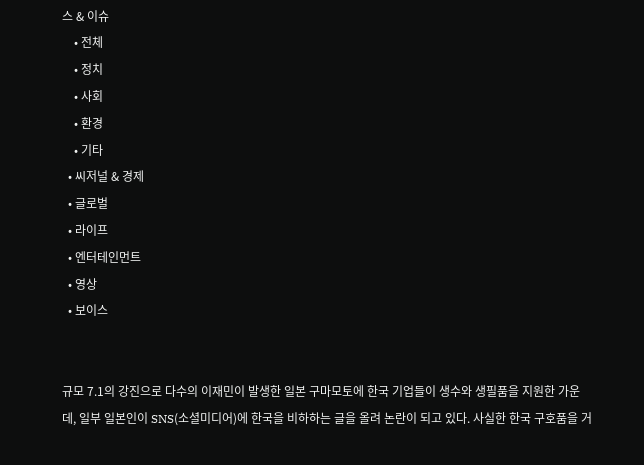스 & 이슈
    • 전체
    • 정치
    • 사회
    • 환경
    • 기타
  • 씨저널 & 경제
  • 글로벌
  • 라이프
  • 엔터테인먼트
  • 영상
  • 보이스


규모 7.1의 강진으로 다수의 이재민이 발생한 일본 구마모토에 한국 기업들이 생수와 생필품을 지원한 가운데, 일부 일본인이 SNS(소셜미디어)에 한국을 비하하는 글을 올려 논란이 되고 있다. 사실한 한국 구호품을 거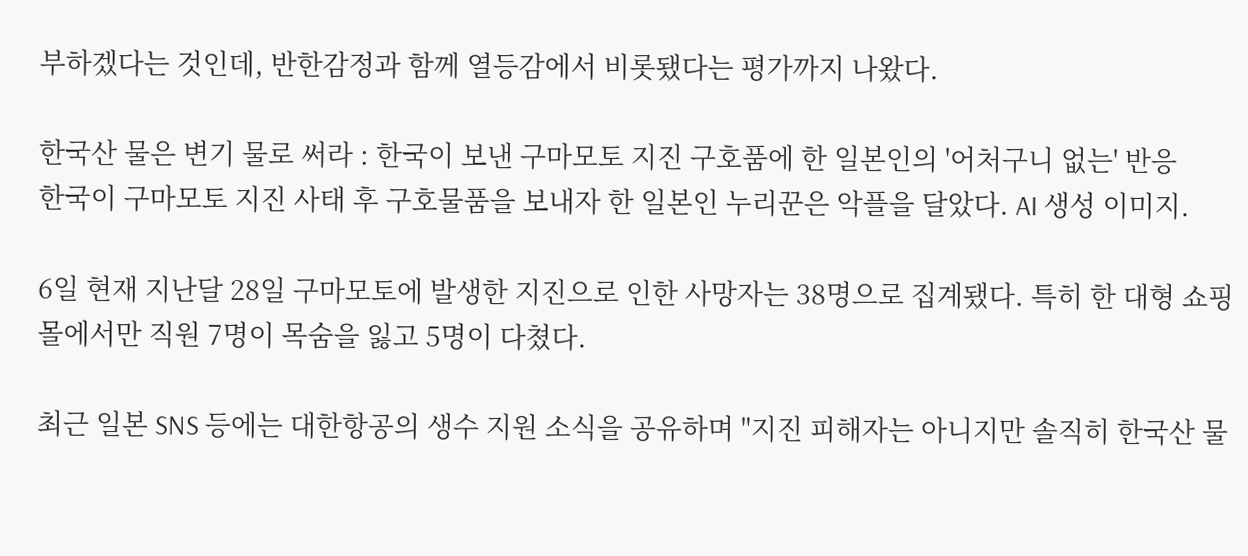부하겠다는 것인데, 반한감정과 함께 열등감에서 비롯됐다는 평가까지 나왔다.

한국산 물은 변기 물로 써라 : 한국이 보낸 구마모토 지진 구호품에 한 일본인의 '어처구니 없는' 반응
한국이 구마모토 지진 사태 후 구호물품을 보내자 한 일본인 누리꾼은 악플을 달았다. AI 생성 이미지.

6일 현재 지난달 28일 구마모토에 발생한 지진으로 인한 사망자는 38명으로 집계됐다. 특히 한 대형 쇼핑몰에서만 직원 7명이 목숨을 잃고 5명이 다쳤다.

최근 일본 SNS 등에는 대한항공의 생수 지원 소식을 공유하며 "지진 피해자는 아니지만 솔직히 한국산 물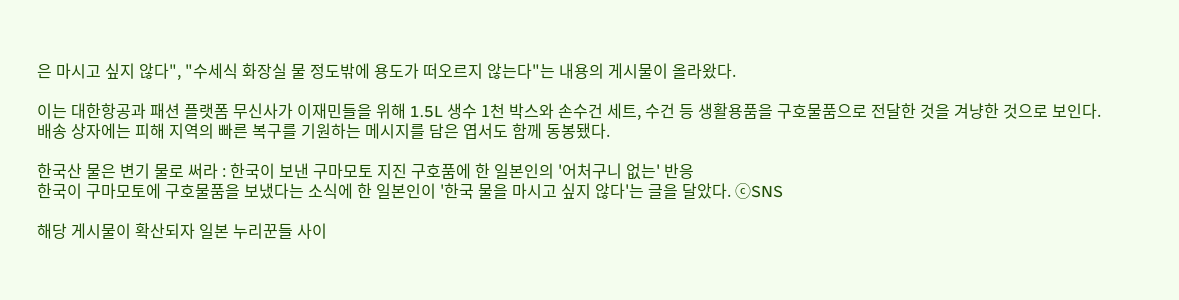은 마시고 싶지 않다", "수세식 화장실 물 정도밖에 용도가 떠오르지 않는다"는 내용의 게시물이 올라왔다.

이는 대한항공과 패션 플랫폼 무신사가 이재민들을 위해 1.5L 생수 1천 박스와 손수건 세트, 수건 등 생활용품을 구호물품으로 전달한 것을 겨냥한 것으로 보인다. 배송 상자에는 피해 지역의 빠른 복구를 기원하는 메시지를 담은 엽서도 함께 동봉됐다.

한국산 물은 변기 물로 써라 : 한국이 보낸 구마모토 지진 구호품에 한 일본인의 '어처구니 없는' 반응
한국이 구마모토에 구호물품을 보냈다는 소식에 한 일본인이 '한국 물을 마시고 싶지 않다'는 글을 달았다. ⓒSNS

해당 게시물이 확산되자 일본 누리꾼들 사이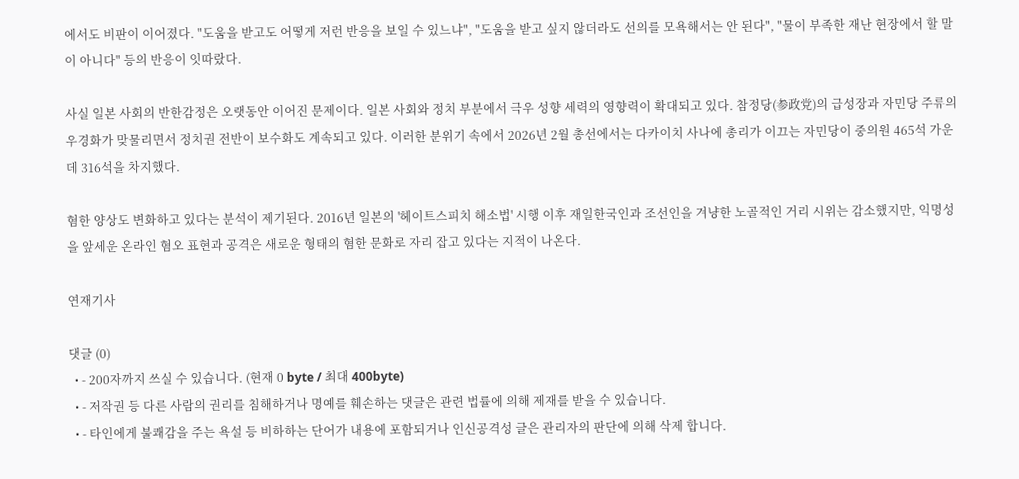에서도 비판이 이어졌다. "도움을 받고도 어떻게 저런 반응을 보일 수 있느냐", "도움을 받고 싶지 않더라도 선의를 모욕해서는 안 된다", "물이 부족한 재난 현장에서 할 말이 아니다" 등의 반응이 잇따랐다.

사실 일본 사회의 반한감정은 오랫동안 이어진 문제이다. 일본 사회와 정치 부분에서 극우 성향 세력의 영향력이 확대되고 있다. 참정당(参政党)의 급성장과 자민당 주류의 우경화가 맞물리면서 정치권 전반이 보수화도 계속되고 있다. 이러한 분위기 속에서 2026년 2월 총선에서는 다카이치 사나에 총리가 이끄는 자민당이 중의원 465석 가운데 316석을 차지했다.

혐한 양상도 변화하고 있다는 분석이 제기된다. 2016년 일본의 '헤이트스피치 해소법' 시행 이후 재일한국인과 조선인을 겨냥한 노골적인 거리 시위는 감소했지만, 익명성을 앞세운 온라인 혐오 표현과 공격은 새로운 형태의 혐한 문화로 자리 잡고 있다는 지적이 나온다.

연재기사

댓글 (0)
  • - 200자까지 쓰실 수 있습니다. (현재 0 byte / 최대 400byte)
  • - 저작권 등 다른 사람의 권리를 침해하거나 명예를 훼손하는 댓글은 관련 법률에 의해 제재를 받을 수 있습니다.
  • - 타인에게 불쾌감을 주는 욕설 등 비하하는 단어가 내용에 포함되거나 인신공격성 글은 관리자의 판단에 의해 삭제 합니다.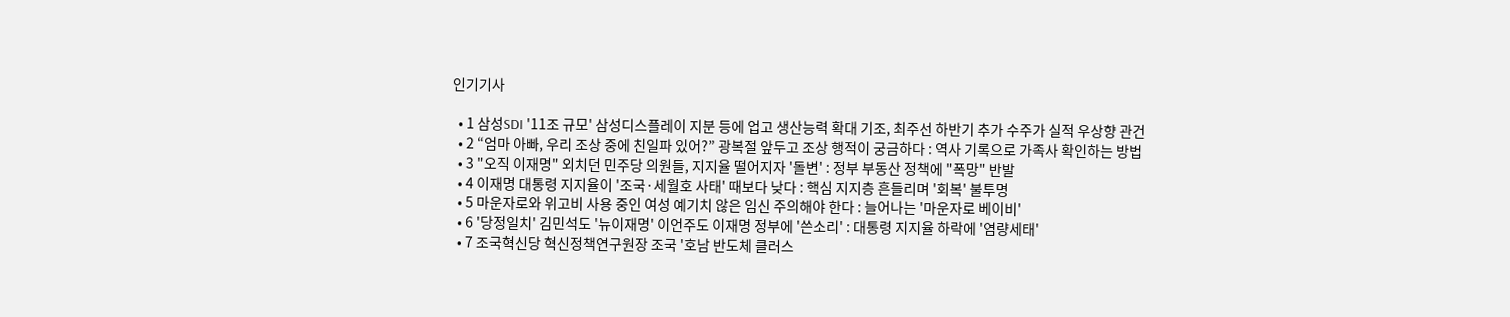인기기사

  • 1 삼성SDI '11조 규모' 삼성디스플레이 지분 등에 업고 생산능력 확대 기조, 최주선 하반기 추가 수주가 실적 우상향 관건
  • 2 “엄마 아빠, 우리 조상 중에 친일파 있어?” 광복절 앞두고 조상 행적이 궁금하다 : 역사 기록으로 가족사 확인하는 방법
  • 3 "오직 이재명" 외치던 민주당 의원들, 지지율 떨어지자 '돌변' : 정부 부동산 정책에 "폭망" 반발
  • 4 이재명 대통령 지지율이 '조국·세월호 사태' 때보다 낮다 : 핵심 지지층 흔들리며 '회복' 불투명
  • 5 마운자로와 위고비 사용 중인 여성 예기치 않은 임신 주의해야 한다 : 늘어나는 '마운자로 베이비'
  • 6 '당정일치' 김민석도 '뉴이재명' 이언주도 이재명 정부에 '쓴소리' : 대통령 지지율 하락에 '염량세태'
  • 7 조국혁신당 혁신정책연구원장 조국 '호남 반도체 클러스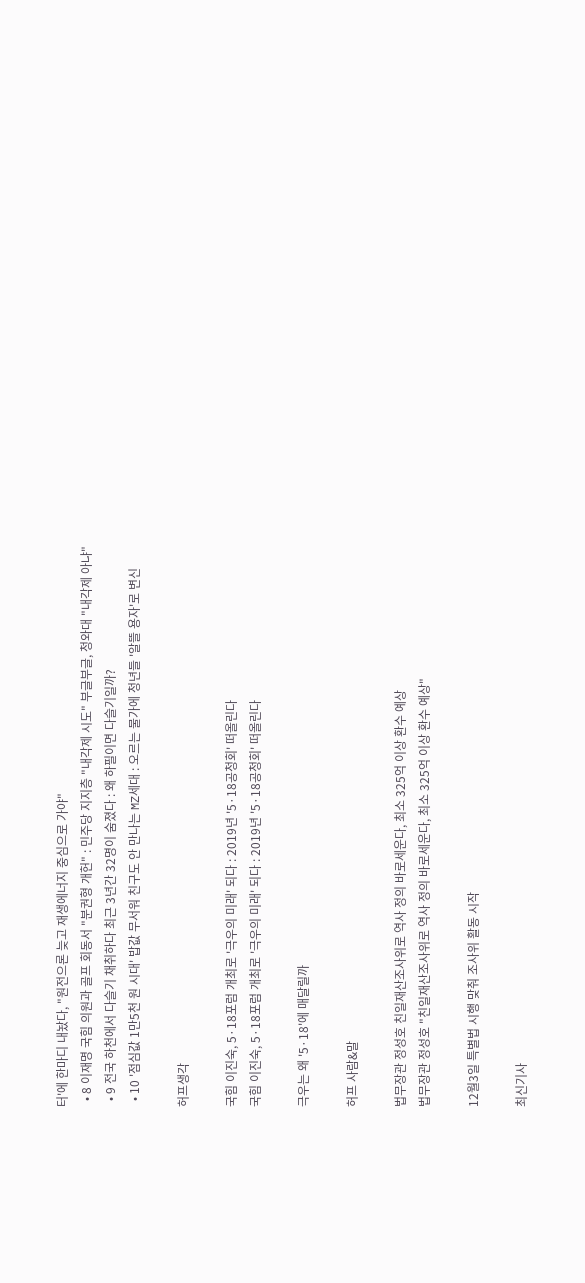터'에 한마디 내놨다, "원전으론 늦고 재생에너지 중심으로 가야"
  • 8 이재명 국힘 의원과 골프 회동서 "분권형 개헌" : 민주당 지지층 "내각제 시도" 부글부글, 청와대 "내각제 아냐"
  • 9 전국 하천에서 다슬기 채취하다 최근 3년간 32명이 숨졌다 : 왜 하필이면 다슬기일까?
  • 10 '점심값 1만5천 원 시대' 밥값 무서워 친구도 안 만나는 MZ세대 : 오르는 물가에 청년들 '알뜰 용자'로 변신

허프생각

국힘 이진숙, 5·18포럼 개최로 '극우의 미래' 되다 : 2019년 '5·18공청회' 떠올린다
국힘 이진숙, 5·18포럼 개최로 '극우의 미래' 되다 : 2019년 '5·18공청회' 떠올린다

극우는 왜 '5·18'에 매달릴까

허프 사람&말

법무장관 정성호 친일재산조사위로 역사 정의 바로세운다, 최소 325억 이상 환수 예상
법무장관 정성호 "친일재산조사위로 역사 정의 바로세운다, 최소 325억 이상 환수 예상"

12월3일 특별법 시행 맞춰 조사위 활동 시작

최신기사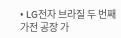• LG전자 브라질 두 번째 가전 공장 가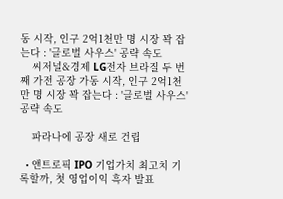동 시작, 인구 2억1천만 명 시장 꽉 잡는다 : '글로벌 사우스' 공략 속도
    씨저널&경제 LG전자 브라질 두 번째 가전 공장 가동 시작, 인구 2억1천만 명 시장 꽉 잡는다 : '글로벌 사우스' 공략 속도

    파라나에 공장 새로 건립

  • 앤트로픽 IPO 기업가치 최고치 기록할까, 첫 영업이익 흑자 발표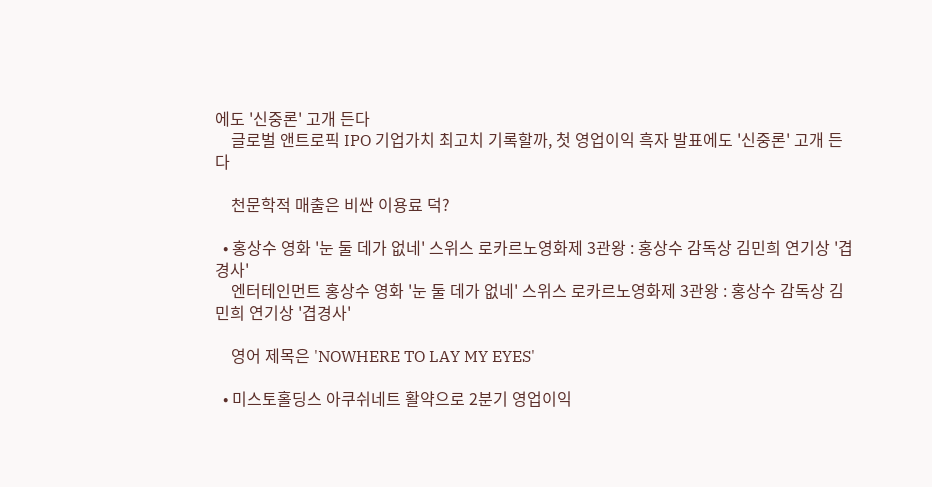에도 '신중론' 고개 든다
    글로벌 앤트로픽 IPO 기업가치 최고치 기록할까, 첫 영업이익 흑자 발표에도 '신중론' 고개 든다

    천문학적 매출은 비싼 이용료 덕?

  • 홍상수 영화 '눈 둘 데가 없네' 스위스 로카르노영화제 3관왕 : 홍상수 감독상 김민희 연기상 '겹경사'
    엔터테인먼트 홍상수 영화 '눈 둘 데가 없네' 스위스 로카르노영화제 3관왕 : 홍상수 감독상 김민희 연기상 '겹경사'

    영어 제목은 'NOWHERE TO LAY MY EYES'

  • 미스토홀딩스 아쿠쉬네트 활약으로 2분기 영업이익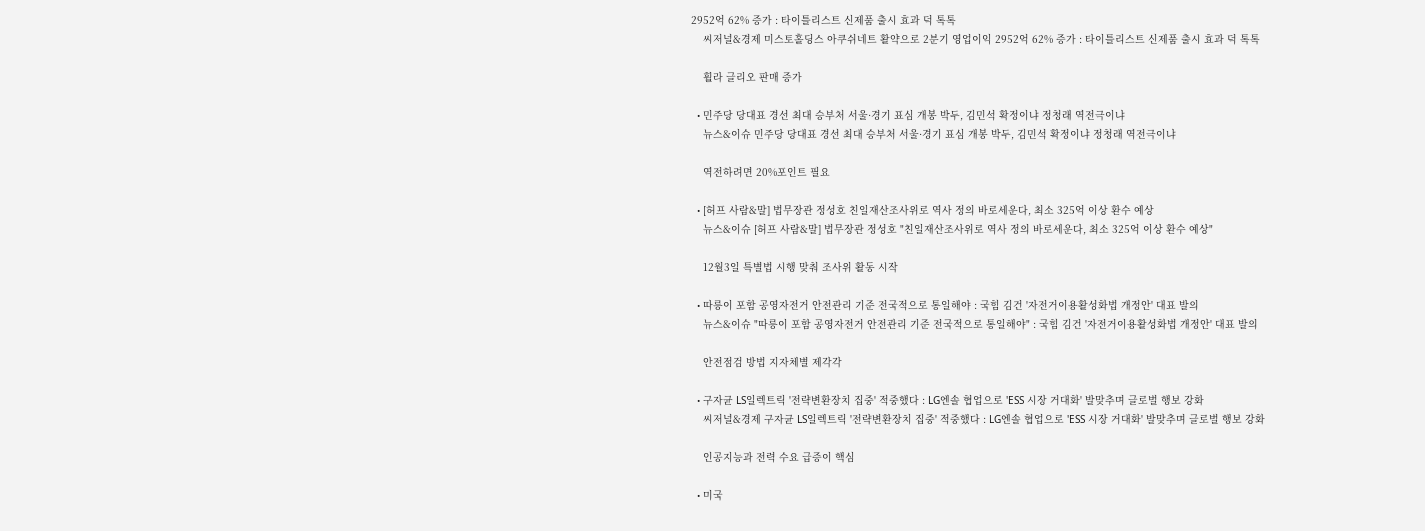2952억 62% 증가 : 타이틀리스트 신제품 출시 효과 덕 톡톡
    씨저널&경제 미스토홀딩스 아쿠쉬네트 활약으로 2분기 영업이익 2952억 62% 증가 : 타이틀리스트 신제품 출시 효과 덕 톡톡

    휠라 글리오 판매 증가

  • 민주당 당대표 경선 최대 승부처 서울·경기 표심 개봉 박두, 김민석 확정이냐 정청래 역전극이냐
    뉴스&이슈 민주당 당대표 경선 최대 승부처 서울·경기 표심 개봉 박두, 김민석 확정이냐 정청래 역전극이냐

    역전하려면 20%포인트 필요

  • [허프 사람&말] 법무장관 정성호 친일재산조사위로 역사 정의 바로세운다, 최소 325억 이상 환수 예상
    뉴스&이슈 [허프 사람&말] 법무장관 정성호 "친일재산조사위로 역사 정의 바로세운다, 최소 325억 이상 환수 예상"

    12월3일 특별법 시행 맞춰 조사위 활동 시작

  • 따릉이 포함 공영자전거 안전관리 기준 전국적으로 통일해야 : 국힘 김건 '자전거이용활성화법 개정안' 대표 발의
    뉴스&이슈 "따릉이 포함 공영자전거 안전관리 기준 전국적으로 통일해야" : 국힘 김건 '자전거이용활성화법 개정안' 대표 발의

    안전점검 방법 지자체별 제각각

  • 구자균 LS일렉트릭 '전략변환장치 집중' 적중했다 : LG엔솔 협업으로 'ESS 시장 거대화' 발맞추며 글로벌 행보 강화
    씨저널&경제 구자균 LS일렉트릭 '전략변환장치 집중' 적중했다 : LG엔솔 협업으로 'ESS 시장 거대화' 발맞추며 글로벌 행보 강화

    인공지능과 전력 수요 급증이 핵심

  • 미국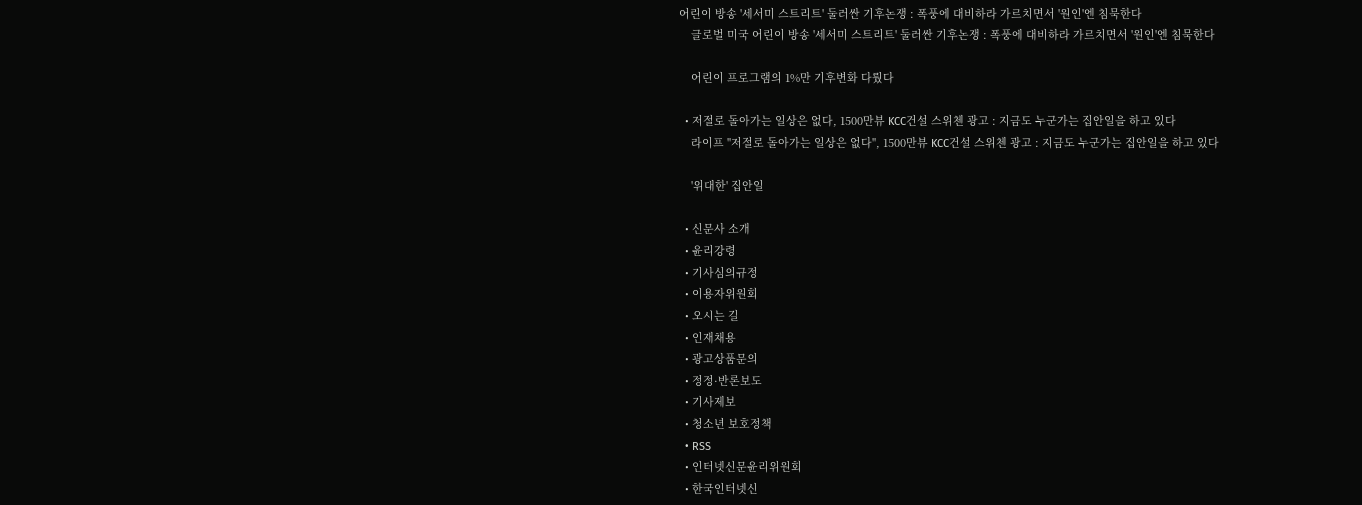어린이 방송 '세서미 스트리트' 둘러싼 기후논쟁 : 폭풍에 대비하라 가르치면서 '원인'엔 침묵한다
    글로벌 미국 어린이 방송 '세서미 스트리트' 둘러싼 기후논쟁 : 폭풍에 대비하라 가르치면서 '원인'엔 침묵한다

    어린이 프로그램의 1%만 기후변화 다뤘다

  • 저절로 돌아가는 일상은 없다, 1500만뷰 KCC건설 스위첸 광고 : 지금도 누군가는 집안일을 하고 있다
    라이프 "저절로 돌아가는 일상은 없다", 1500만뷰 KCC건설 스위첸 광고 : 지금도 누군가는 집안일을 하고 있다

    '위대한' 집안일

  • 신문사 소개
  • 윤리강령
  • 기사심의규정
  • 이용자위원회
  • 오시는 길
  • 인재채용
  • 광고상품문의
  • 정정·반론보도
  • 기사제보
  • 청소년 보호정책
  • RSS
  • 인터넷신문윤리위원회
  • 한국인터넷신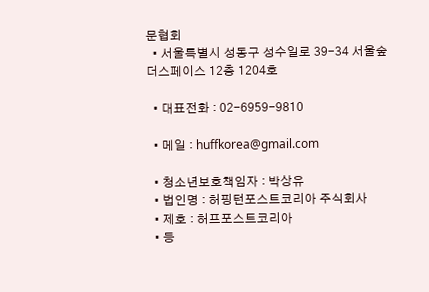문협회
  • 서울특별시 성동구 성수일로 39-34 서울숲더스페이스 12층 1204호

  • 대표전화 : 02-6959-9810

  • 메일 : huffkorea@gmail.com

  • 청소년보호책임자 : 박상유
  • 법인명 : 허핑턴포스트코리아 주식회사
  • 제호 : 허프포스트코리아
  • 등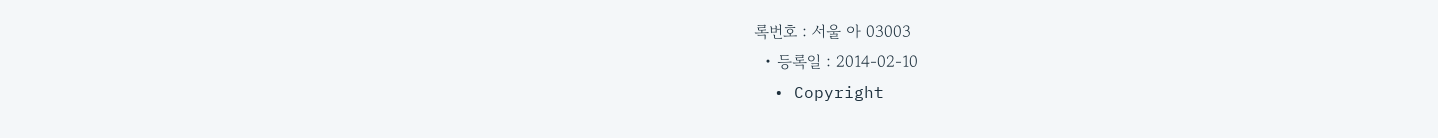록번호 : 서울 아 03003
  • 등록일 : 2014-02-10
  • Copyright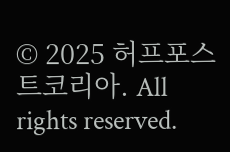© 2025 허프포스트코리아. All rights reserved.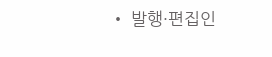• 발행·편집인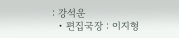: 강석운
  • 편집국장 : 이지형